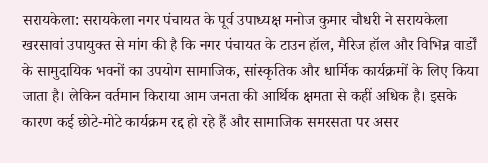सरायकेला: सरायकेला नगर पंचायत के पूर्व उपाध्यक्ष मनोज कुमार चौधरी ने सरायकेला खरसावां उपायुक्त से मांग की है कि नगर पंचायत के टाउन हॉल, मैरिज हॉल और विभिन्न वार्डों के सामुदायिक भवनों का उपयोग सामाजिक, सांस्कृतिक और धार्मिक कार्यक्रमों के लिए किया जाता है। लेकिन वर्तमान किराया आम जनता की आर्थिक क्षमता से कहीं अधिक है। इसके कारण कई छोटे-मोटे कार्यक्रम रद्द हो रहे हैं और सामाजिक समरसता पर असर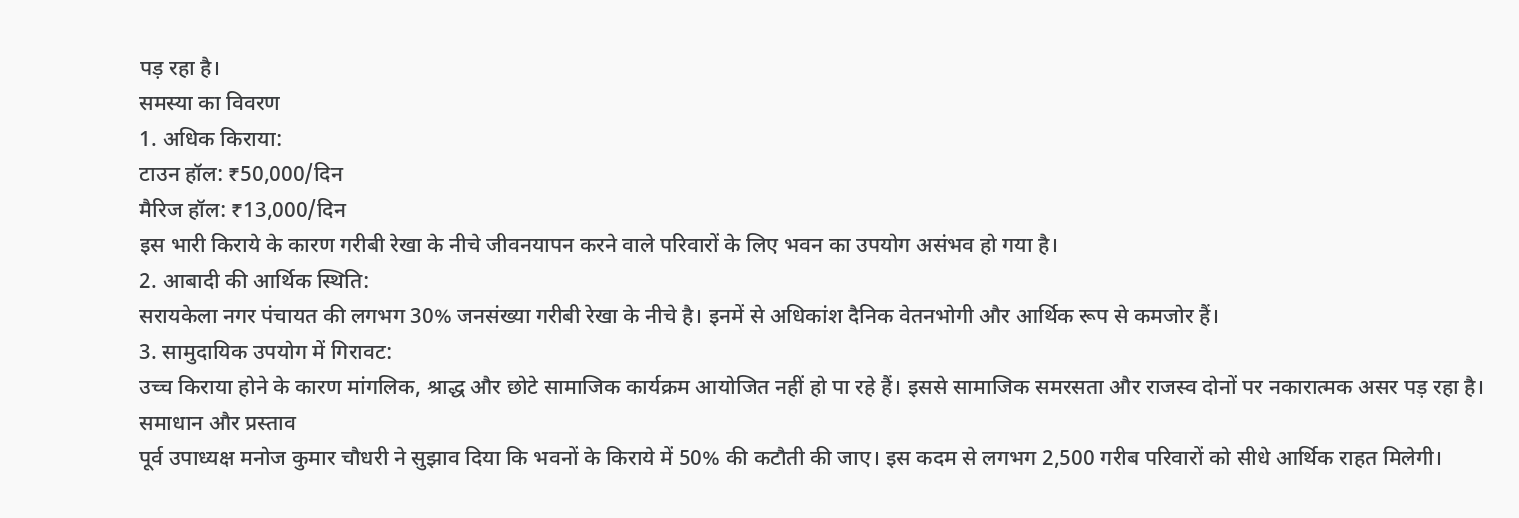पड़ रहा है।
समस्या का विवरण
1. अधिक किराया:
टाउन हॉल: ₹50,000/दिन
मैरिज हॉल: ₹13,000/दिन
इस भारी किराये के कारण गरीबी रेखा के नीचे जीवनयापन करने वाले परिवारों के लिए भवन का उपयोग असंभव हो गया है।
2. आबादी की आर्थिक स्थिति:
सरायकेला नगर पंचायत की लगभग 30% जनसंख्या गरीबी रेखा के नीचे है। इनमें से अधिकांश दैनिक वेतनभोगी और आर्थिक रूप से कमजोर हैं।
3. सामुदायिक उपयोग में गिरावट:
उच्च किराया होने के कारण मांगलिक, श्राद्ध और छोटे सामाजिक कार्यक्रम आयोजित नहीं हो पा रहे हैं। इससे सामाजिक समरसता और राजस्व दोनों पर नकारात्मक असर पड़ रहा है।
समाधान और प्रस्ताव
पूर्व उपाध्यक्ष मनोज कुमार चौधरी ने सुझाव दिया कि भवनों के किराये में 50% की कटौती की जाए। इस कदम से लगभग 2,500 गरीब परिवारों को सीधे आर्थिक राहत मिलेगी।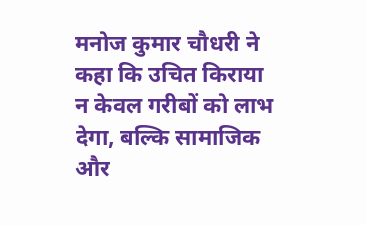मनोज कुमार चौधरी ने कहा कि उचित किराया न केवल गरीबों को लाभ देगा, बल्कि सामाजिक और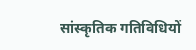सांस्कृतिक गतिविधियों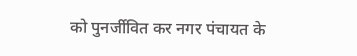को पुनर्जीवित कर नगर पंचायत के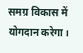समग्र विकास में योगदान करेगा।